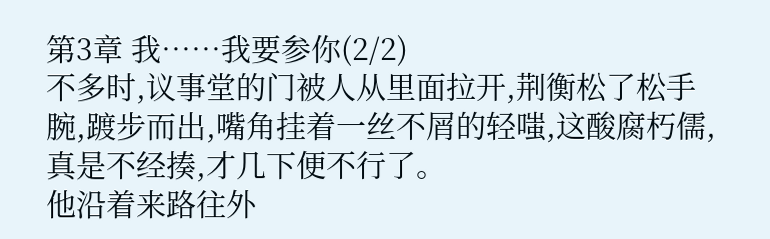第3章 我……我要参你(2/2)
不多时,议事堂的门被人从里面拉开,荆衡松了松手腕,踱步而出,嘴角挂着一丝不屑的轻嗤,这酸腐朽儒,真是不经揍,才几下便不行了。
他沿着来路往外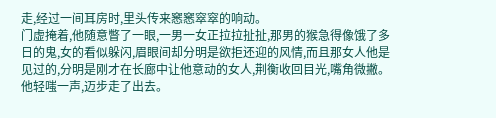走,经过一间耳房时,里头传来窸窸窣窣的响动。
门虚掩着,他随意瞥了一眼,一男一女正拉拉扯扯,那男的猴急得像饿了多日的鬼,女的看似躲闪,眉眼间却分明是欲拒还迎的风情,而且那女人他是见过的,分明是刚才在长廊中让他意动的女人,荆衡收回目光,嘴角微撇。
他轻嗤一声,迈步走了出去。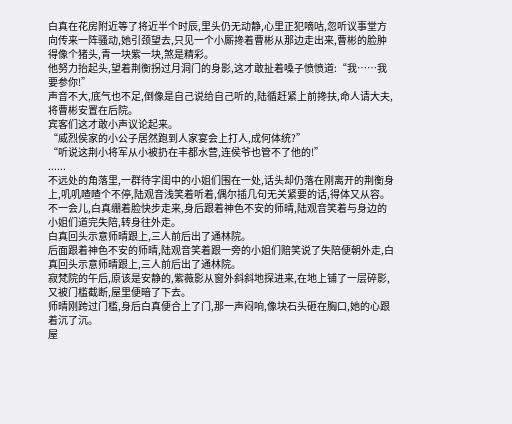白真在花房附近等了将近半个时辰,里头仍无动静,心里正犯嘀咕,忽听议事堂方向传来一阵骚动,她引颈望去,只见一个小厮搀着曹彬从那边走出来,曹彬的脸肿得像个猪头,青一块紫一块,煞是精彩。
他努力抬起头,望着荆衡拐过月洞门的身影,这才敢扯着嗓子愤愤道:“我……我要参你!”
声音不大,底气也不足,倒像是自己说给自己听的,陆循赶紧上前搀扶,命人请大夫,将曹彬安置在后院。
宾客们这才敢小声议论起来。
“威烈侯家的小公子居然跑到人家宴会上打人,成何体统?”
“听说这荆小将军从小被扔在丰都水营,连侯爷也管不了他的!”
......
不远处的角落里,一群待字闺中的小姐们围在一处,话头却仍落在刚离开的荆衡身上,叽叽喳喳个不停,陆观音浅笑着听着,偶尔插几句无关紧要的话,得体又从容。
不一会儿,白真绷着脸快步走来,身后跟着神色不安的师晴,陆观音笑着与身边的小姐们道完失陪,转身往外走。
白真回头示意师晴跟上,三人前后出了通林院。
后面跟着神色不安的师晴,陆观音笑着跟一旁的小姐们赔笑说了失陪便朝外走,白真回头示意师晴跟上,三人前后出了通林院。
寂梵院的午后,原该是安静的,紫薇影从窗外斜斜地探进来,在地上铺了一层碎影,又被门槛截断,屋里便暗了下去。
师晴刚跨过门槛,身后白真便合上了门,那一声闷响,像块石头砸在胸口,她的心跟着沉了沉。
屋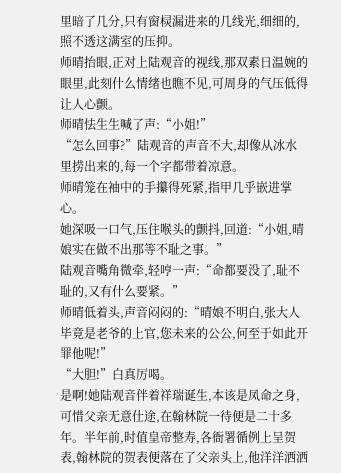里暗了几分,只有窗棂漏进来的几线光,细细的,照不透这满室的压抑。
师晴抬眼,正对上陆观音的视线,那双素日温婉的眼里,此刻什么情绪也瞧不见,可周身的气压低得让人心颤。
师晴怯生生喊了声:“小姐!”
“怎么回事?”陆观音的声音不大,却像从冰水里捞出来的,每一个字都带着凉意。
师晴笼在袖中的手攥得死紧,指甲几乎嵌进掌心。
她深吸一口气,压住喉头的颤抖,回道:“小姐,晴娘实在做不出那等不耻之事。”
陆观音嘴角微牵,轻哼一声:“命都要没了,耻不耻的,又有什么要紧。”
师晴低着头,声音闷闷的:“晴娘不明白,张大人毕竟是老爷的上官,您未来的公公,何至于如此开罪他呢!”
“大胆!”白真厉喝。
是啊!她陆观音伴着祥瑞诞生,本该是凤命之身,可惜父亲无意仕途,在翰林院一待便是二十多年。半年前,时值皇帝整寿,各衙署循例上呈贺表,翰林院的贺表便落在了父亲头上,他洋洋洒洒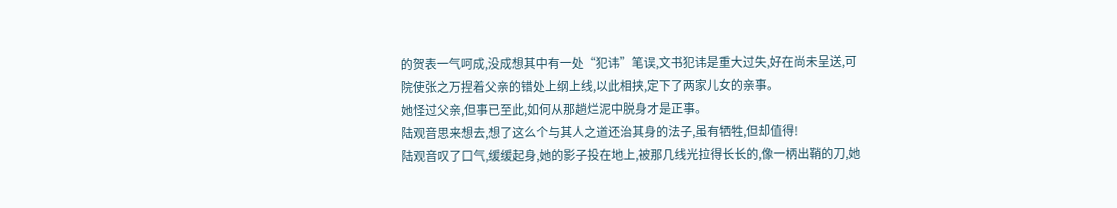的贺表一气呵成,没成想其中有一处“犯讳”笔误,文书犯讳是重大过失,好在尚未呈送,可院使张之万捏着父亲的错处上纲上线,以此相挟,定下了两家儿女的亲事。
她怪过父亲,但事已至此,如何从那趟烂泥中脱身才是正事。
陆观音思来想去,想了这么个与其人之道还治其身的法子,虽有牺牲,但却值得!
陆观音叹了口气,缓缓起身,她的影子投在地上,被那几线光拉得长长的,像一柄出鞘的刀,她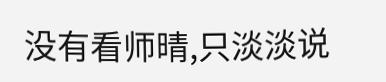没有看师晴,只淡淡说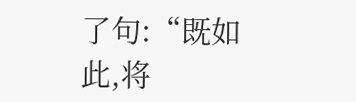了句:“既如此,将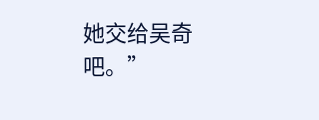她交给吴奇吧。”